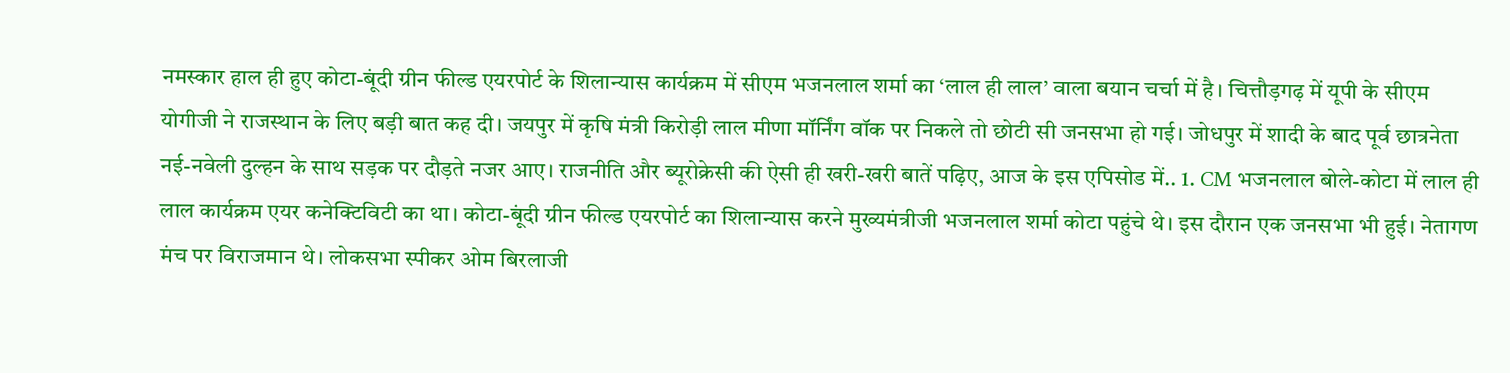नमस्कार हाल ही हुए कोटा-बूंदी ग्रीन फील्ड एयरपोर्ट के शिलान्यास कार्यक्रम में सीएम भजनलाल शर्मा का ‘लाल ही लाल’ वाला बयान चर्चा में है। चित्तौड़गढ़ में यूपी के सीएम योगीजी ने राजस्थान के लिए बड़ी बात कह दी। जयपुर में कृषि मंत्री किरोड़ी लाल मीणा मॉर्निंग वॉक पर निकले तो छोटी सी जनसभा हो गई। जोधपुर में शादी के बाद पूर्व छात्रनेता नई-नवेली दुल्हन के साथ सड़क पर दौड़ते नजर आए। राजनीति और ब्यूरोक्रेसी की ऐसी ही खरी-खरी बातें पढ़िए, आज के इस एपिसोड में.. 1. CM भजनलाल बोले-कोटा में लाल ही लाल कार्यक्रम एयर कनेक्टिविटी का था। कोटा-बूंदी ग्रीन फील्ड एयरपोर्ट का शिलान्यास करने मुख्यमंत्रीजी भजनलाल शर्मा कोटा पहुंचे थे। इस दौरान एक जनसभा भी हुई। नेतागण मंच पर विराजमान थे। लोकसभा स्पीकर ओम बिरलाजी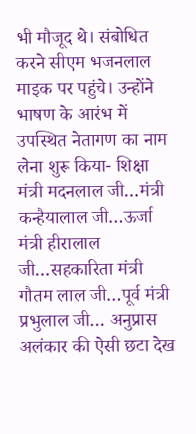भी मौजूद थे। संबोधित करने सीएम भजनलाल माइक पर पहुंचे। उन्होंने भाषण के आरंभ में उपस्थित नेतागण का नाम लेना शुरू किया- शिक्षा मंत्री मदनलाल जी…मंत्री कन्हैयालाल जी…ऊर्जा मंत्री हीरालाल जी…सहकारिता मंत्री गौतम लाल जी…पूर्व मंत्री प्रभुलाल जी… अनुप्रास अलंकार की ऐसी छटा देख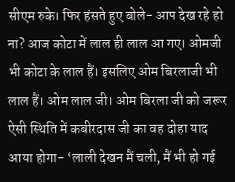सीएम रुके। फिर हंसते हुए बोले- आप देख रहे हो ना? आज कोटा में लाल ही लाल आ गए। ओमजी भी कोटा के लाल हैं। इसलिए ओम बिरलाजी भी लाल हैं। ओम लाल जी। ओम बिरला जी को जरूर ऐसी स्थिति में कबीरदास जी का वह दोहा याद आया होगा- ‘लाली देखन मैं चली, मैं भी हो गई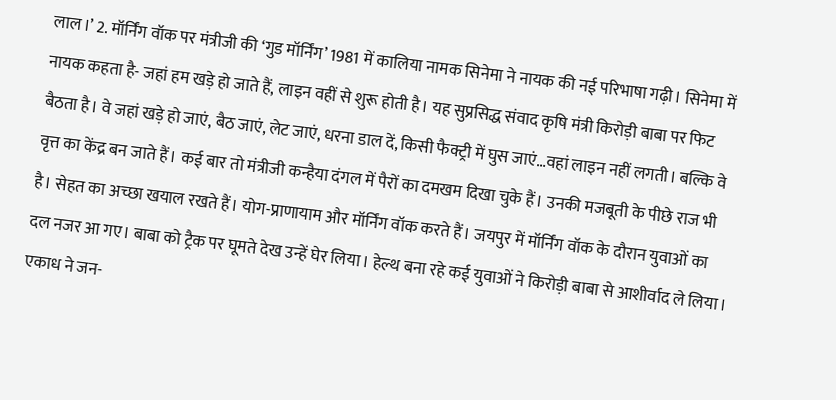लाल।’ 2. मॉर्निंग वॉक पर मंत्रीजी की ‘गुड मॉर्निंग’ 1981 में कालिया नामक सिनेमा ने नायक की नई परिभाषा गढ़ी। सिनेमा में नायक कहता है- जहां हम खड़े हो जाते हैं, लाइन वहीं से शुरू होती है। यह सुप्रसिद्ध संवाद कृषि मंत्री किरोड़ी बाबा पर फिट बैठता है। वे जहां खड़े हो जाएं, बैठ जाएं, लेट जाएं, धरना डाल दें, किसी फैक्ट्री में घुस जाएं…वहां लाइन नहीं लगती। बल्कि वे वृत्त का केंद्र बन जाते हैं। कई बार तो मंत्रीजी कन्हैया दंगल में पैरों का दमखम दिखा चुके हैं। उनकी मजबूती के पीछे राज भी है। सेहत का अच्छा खयाल रखते हैं। योग-प्राणायाम और मॉर्निंग वॉक करते हैं। जयपुर में मॉर्निंग वॉक के दौरान युवाओं का दल नजर आ गए। बाबा को ट्रैक पर घूमते देख उन्हें घेर लिया। हेल्थ बना रहे कई युवाओं ने किरोड़ी बाबा से आशीर्वाद ले लिया। एकाध ने जन-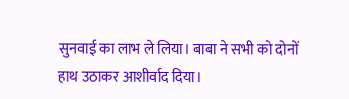सुनवाई का लाभ ले लिया। बाबा ने सभी को दोनों हाथ उठाकर आशीर्वाद दिया।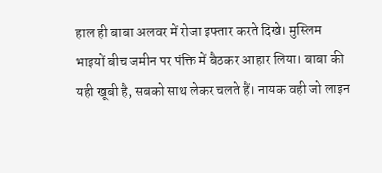हाल ही बाबा अलवर में रोजा इफ्तार करते दिखे। मुस्लिम भाइयों बीच जमीन पर पंक्ति में बैठकर आहार लिया। बाबा की यही खूबी है, सबको साथ लेकर चलते हैं। नायक वही जो लाइन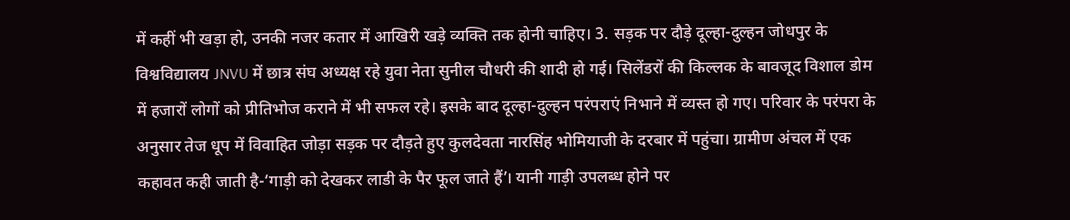में कहीं भी खड़ा हो, उनकी नजर कतार में आखिरी खड़े व्यक्ति तक होनी चाहिए। 3. सड़क पर दौड़े दूल्हा-दुल्हन जोधपुर के विश्वविद्यालय JNVU में छात्र संघ अध्यक्ष रहे युवा नेता सुनील चौधरी की शादी हो गई। सिलेंडरों की किल्लक के बावजूद विशाल डोम में हजारों लोगों को प्रीतिभोज कराने में भी सफल रहे। इसके बाद दूल्हा-दुल्हन परंपराएं निभाने में व्यस्त हो गए। परिवार के परंपरा के अनुसार तेज धूप में विवाहित जोड़ा सड़क पर दौड़ते हुए कुलदेवता नारसिंह भोमियाजी के दरबार में पहुंचा। ग्रामीण अंचल में एक कहावत कही जाती है-‘गाड़ी को देखकर लाडी के पैर फूल जाते हैं’। यानी गाड़ी उपलब्ध होने पर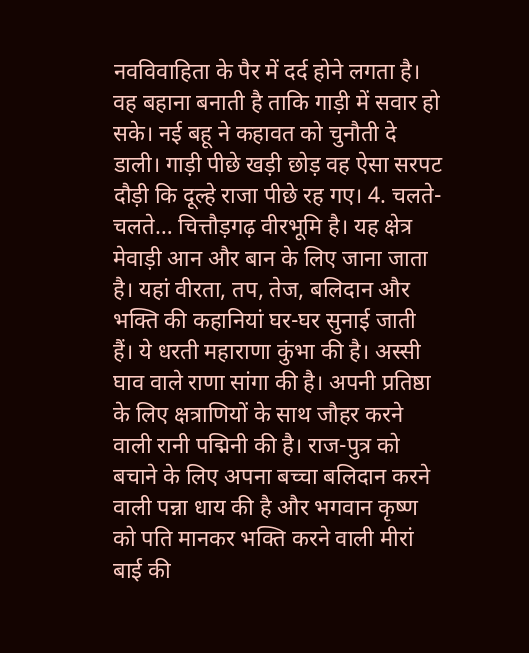नवविवाहिता के पैर में दर्द होने लगता है। वह बहाना बनाती है ताकि गाड़ी में सवार हो सके। नई बहू ने कहावत को चुनौती दे डाली। गाड़ी पीछे खड़ी छोड़ वह ऐसा सरपट दौड़ी कि दूल्हे राजा पीछे रह गए। 4. चलते-चलते… चित्तौड़गढ़ वीरभूमि है। यह क्षेत्र मेवाड़ी आन और बान के लिए जाना जाता है। यहां वीरता, तप, तेज, बलिदान और भक्ति की कहानियां घर-घर सुनाई जाती हैं। ये धरती महाराणा कुंभा की है। अस्सी घाव वाले राणा सांगा की है। अपनी प्रतिष्ठा के लिए क्षत्राणियों के साथ जौहर करने वाली रानी पद्मिनी की है। राज-पुत्र को बचाने के लिए अपना बच्चा बलिदान करने वाली पन्ना धाय की है और भगवान कृष्ण को पति मानकर भक्ति करने वाली मीरां बाई की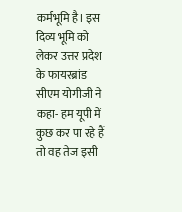कर्मभूमि है। इस दिव्य भूमि को लेकर उत्तर प्रदेश के फायरब्रांड सीएम योगीजी ने कहा- हम यूपी में कुछ कर पा रहे हैं तो वह तेज इसी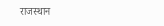राजस्थान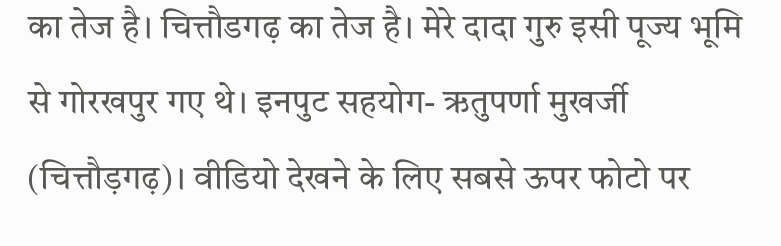का तेज है। चित्तौडगढ़ का तेज है। मेरे दादा गुरु इसी पूज्य भूमि से गोरखपुर गए थे। इनपुट सहयोग- ऋतुपर्णा मुखर्जी (चित्तौड़गढ़)। वीडियो देखने के लिए सबसे ऊपर फोटो पर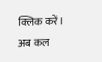क्लिक करें। अब कल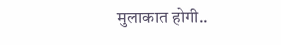मुलाकात होगी..